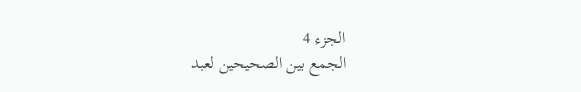الجزء 4
الجمع بين الصحيحين لعبد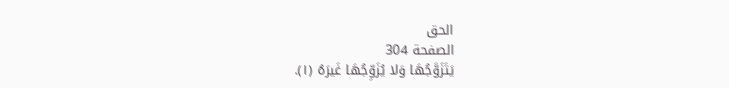الحق
الصفحة 304
يَتَزَوَّجُهَا وَلا يُزَوِّجُهَا غَيرَهُ (١).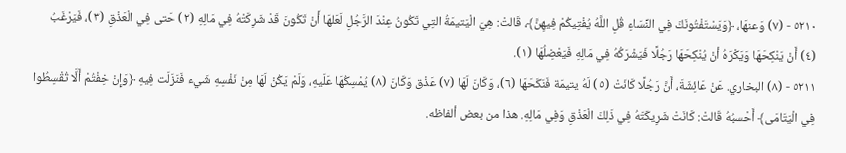٥٢١٠ - (٧) وَعنهَا، ﴿وَيَسْتَفْتُونَكَ فِي النِّسَاءِ قُلِ اللَّهُ يُفْتِيكُمْ فِيهِنَّ﴾، قَالتْ: هِيَ الْيَتيمَةُ التِي تَكُونُ عِنْدَ الرَّجُلِ لَعَلهَا أَنْ تَكُونَ قَدْ شَرِكَتْهُ فِي مَالِهِ (٢) حَتى فِي الْعَذْقِ (٣)، فَيَرْغَبُ (٤) أَنْ يَنْكِحَهَا وَيَكْرَهُ أنْ يُنْكِحَهَا رَجُلًا فَيَشْرَكُهُ فِي مَالِهِ فَيَعْضِلُهَا (١).
٥٢١١ - (٨) البخاري. عَنْ عَائِشَةَ، أَنَّ رَجُلًا كَانَتْ (٥) لَهُ يتيمَة فَنَكَحَهَا (٦)، وَكَانَ لَهَا (٧) عَذْق وَكَانَ (٨) يُمْسِكُهَا عَلَيهِ، وَلَمْ يَكُنْ لَهَا مِنْ نَفْسِهِ شَيء فَنَزَلَت فِيهِ ﴿وَإِنْ خِفْتُمْ أَلَّا تُقْسِطُوا فِي الْيَتَامَى﴾ أَحْسبُهُ قَالتْ: كَانَتْ شَرِيكَتَهُ فِي ذَلِكَ الْعَذْقِ وَفِي مَالِهِ. هذا من بعض ألفاظه.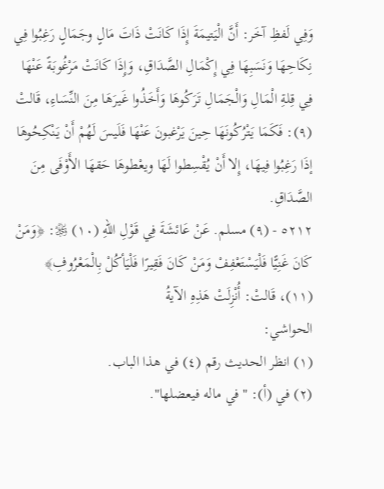وَفِي لَفظِ آخَر: أَنَّ الْيَتيمَةَ إِذَا كَانَتْ ذَاتَ مَالٍ وجَمَالٍ رَغِبُوا فِي نِكَاحِهَا وَنَسَبِهَا فِي إِكْمَالِ الصَّدَاقِ، وَإِذَا كَانَتْ مَرْغُوبَةً عَنْهَا فِي قِلةِ الْمَالِ وَالْجَمَالِ تَرَكُوهَا وَأَخَذُوا غَيرَهَا مِنَ النِّسَاءِ، قَالتْ (٩): فَكَمَا يَتْرُكُونَهَا حِينَ يَرْغبونَ عَنْهَا فَلَيسَ لَهُمْ أَنْ يَنْكِحُوهَا إذَا رَغِبُوا فِيهَا، إِلا أَنْ يُقْسِطوا لَهَا ويعْطوهَا حَقهَا الأَوْفَى مِنَ الصَّدَاقِ.
٥٢١٢ - (٩) مسلم. عَنْ عَائشَةَ فِي قَوْلِ اللهِ (١٠) ﷿: ﴿وَمَنْ كَانَ غَنِيًّا فَلْيَسْتَعْفِفْ وَمَنْ كَانَ فَقِيرًا فَلْيَأكُلْ بِالْمَعْرُوفِ﴾ (١١)، قَالتْ: أُنْزِلَتْ هَذِهِ الآيةُ
الحواشي:
(١) انظر الحديث رقم (٤) في هذا الباب.
(٢) في (أ): "في ماله فيعضلها".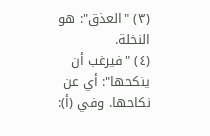(٣) "العذق": هو النخلة.
(٤) "فيرغب أن ينكحها": أي عن نكاحها. وفي (أ):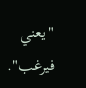"يعني فيرغب".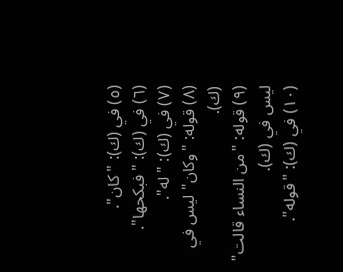(٥) في (ك): "كان".
(٦) في (ك): "فبكحها".
(٧) في (ك): "له".
(٨) قوله: "وكان" ليس في (ك).
(٩) قوله: "من النساء قالت" ليس في (ك).
(١٠) في (ك): "قوله".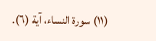(١١) سورة النساء، آية (٦).